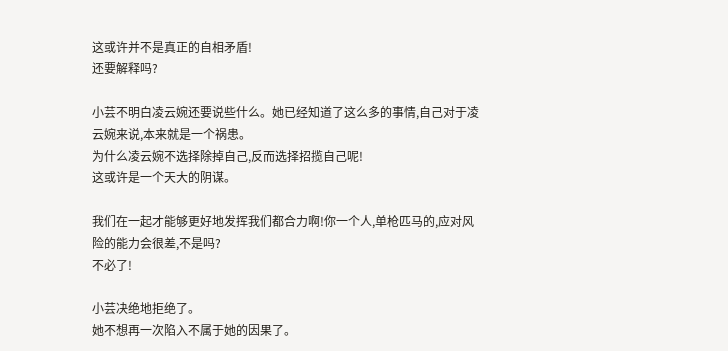这或许并不是真正的自相矛盾!
还要解释吗?

小芸不明白凌云婉还要说些什么。她已经知道了这么多的事情,自己对于凌云婉来说,本来就是一个祸患。
为什么凌云婉不选择除掉自己,反而选择招揽自己呢!
这或许是一个天大的阴谋。

我们在一起才能够更好地发挥我们都合力啊!你一个人,单枪匹马的,应对风险的能力会很差,不是吗?
不必了!

小芸决绝地拒绝了。
她不想再一次陷入不属于她的因果了。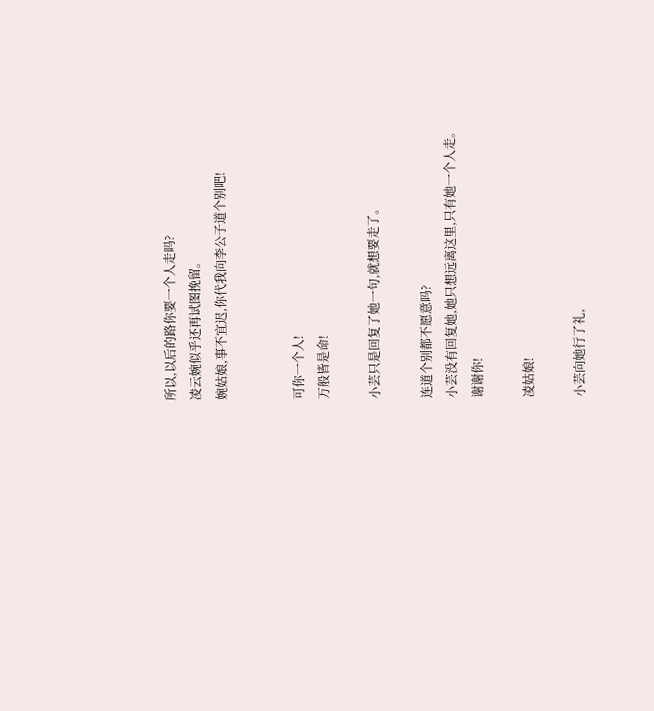所以,以后的路你要一个人走吗?
凌云婉似乎还再试图挽留。
婉姑娘,事不宜迟,你代我向李公子道个别吧!


可你一个人!
万般皆是命!

小芸只是回复了她一句,就想要走了。

连道个别都不愿意吗?
小芸没有回复她,她只想远离这里,只有她一个人走。
谢谢你!

凌姑娘!

小芸向她行了礼,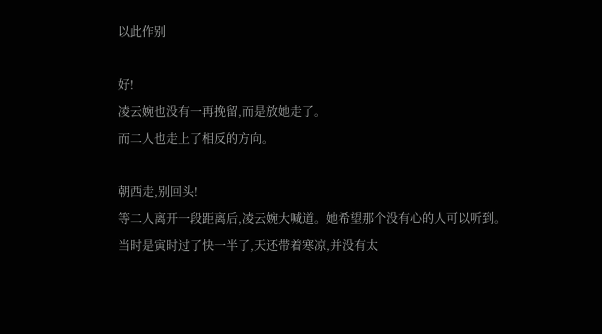以此作别

好!
凌云婉也没有一再挽留,而是放她走了。
而二人也走上了相反的方向。

朝西走,别回头!
等二人离开一段距离后,凌云婉大喊道。她希望那个没有心的人可以听到。
当时是寅时过了快一半了,天还带着寒凉,并没有太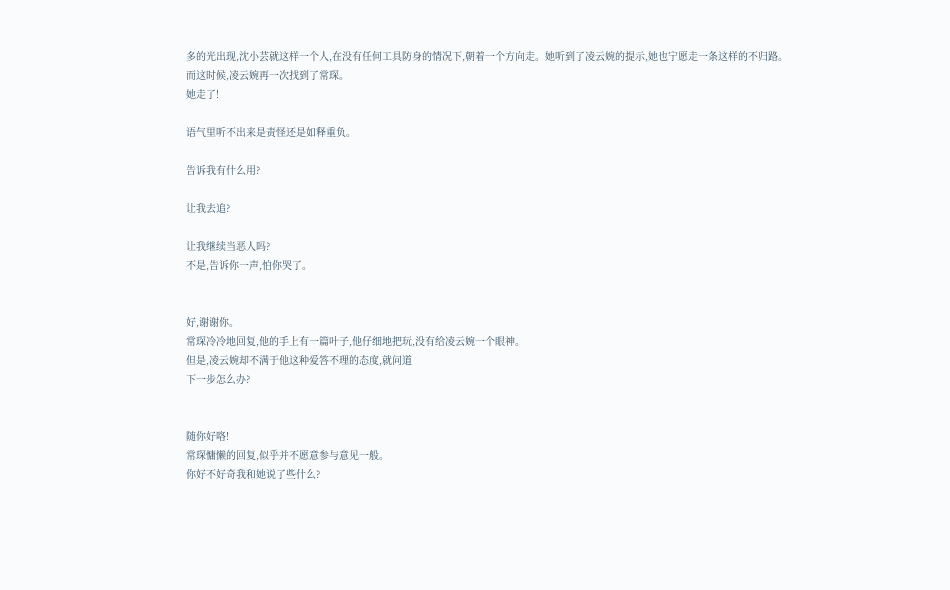多的光出现,沈小芸就这样一个人,在没有任何工具防身的情况下,朝着一个方向走。她听到了凌云婉的提示,她也宁愿走一条这样的不归路。
而这时候,凌云婉再一次找到了常琛。
她走了!

语气里听不出来是责怪还是如释重负。

告诉我有什么用?

让我去追?

让我继续当恶人吗?
不是,告诉你一声,怕你哭了。


好,谢谢你。
常琛冷冷地回复,他的手上有一篇叶子,他仔细地把玩,没有给凌云婉一个眼神。
但是,凌云婉却不满于他这种爱答不理的态度,就问道
下一步怎么办?


随你好咯!
常琛慵懒的回复,似乎并不愿意参与意见一般。
你好不好奇我和她说了些什么?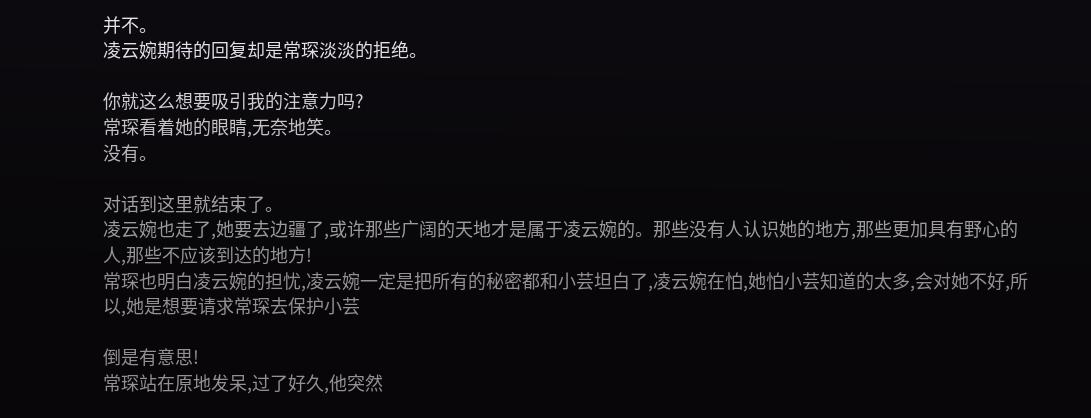并不。
凌云婉期待的回复却是常琛淡淡的拒绝。

你就这么想要吸引我的注意力吗?
常琛看着她的眼睛,无奈地笑。
没有。

对话到这里就结束了。
凌云婉也走了,她要去边疆了,或许那些广阔的天地才是属于凌云婉的。那些没有人认识她的地方,那些更加具有野心的人,那些不应该到达的地方!
常琛也明白凌云婉的担忧,凌云婉一定是把所有的秘密都和小芸坦白了,凌云婉在怕,她怕小芸知道的太多,会对她不好,所以,她是想要请求常琛去保护小芸

倒是有意思!
常琛站在原地发呆,过了好久,他突然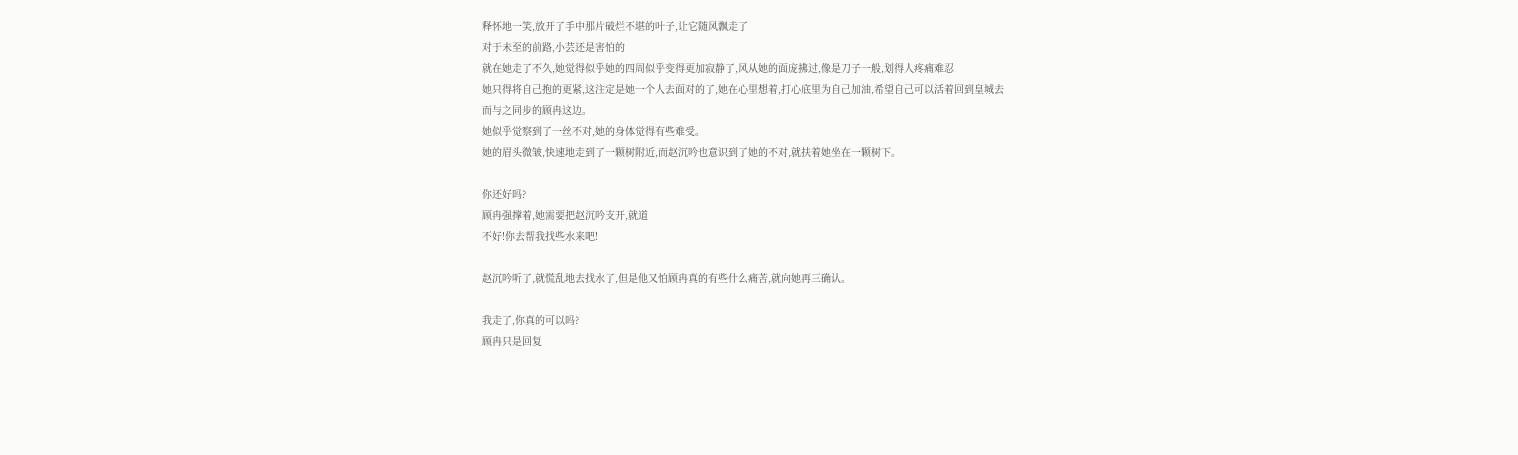释怀地一笑,放开了手中那片破烂不堪的叶子,让它随风飘走了
对于未至的前路,小芸还是害怕的
就在她走了不久,她觉得似乎她的四周似乎变得更加寂静了,风从她的面庞拂过,像是刀子一般,划得人疼痛难忍
她只得将自己抱的更紧,这注定是她一个人去面对的了,她在心里想着,打心底里为自己加油,希望自己可以活着回到皇城去
而与之同步的顾冉这边。
她似乎觉察到了一丝不对,她的身体觉得有些难受。
她的眉头微皱,快速地走到了一颗树附近,而赵沉吟也意识到了她的不对,就扶着她坐在一颗树下。

你还好吗?
顾冉强撑着,她需要把赵沉吟支开,就道
不好!你去帮我找些水来吧!

赵沉吟听了,就慌乱地去找水了,但是他又怕顾冉真的有些什么痛苦,就向她再三确认。

我走了,你真的可以吗?
顾冉只是回复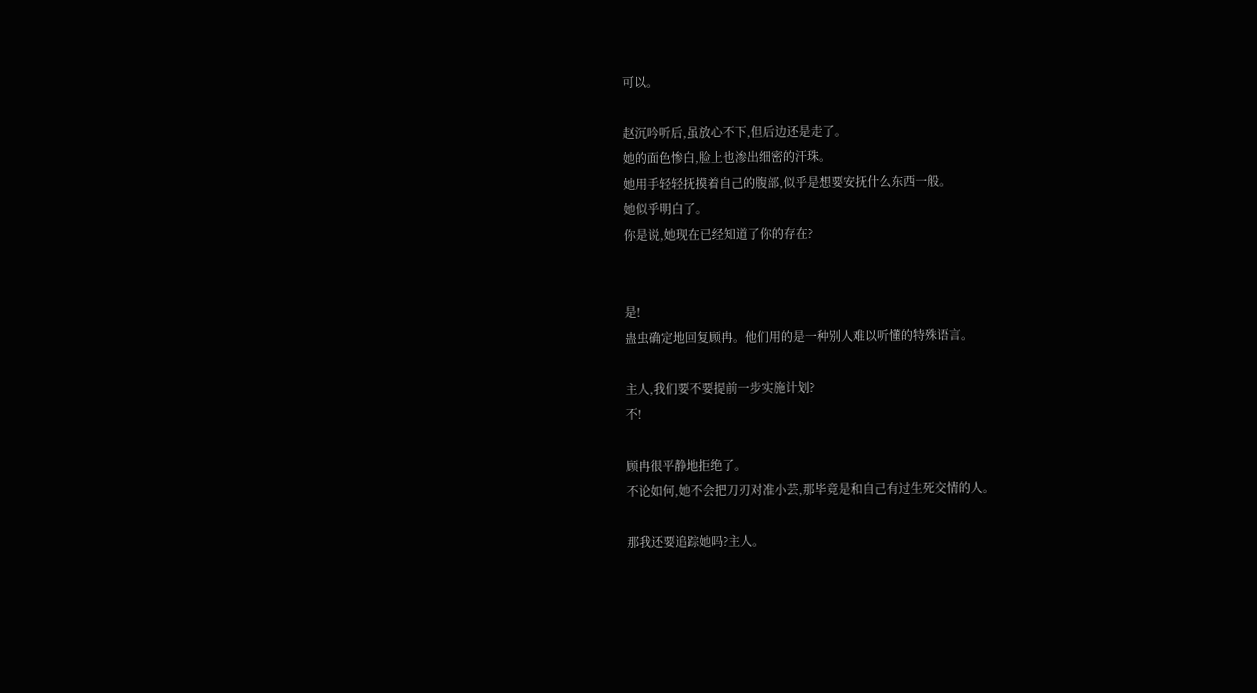可以。

赵沉吟听后,虽放心不下,但后边还是走了。
她的面色惨白,脸上也渗出细密的汗珠。
她用手轻轻抚摸着自己的腹部,似乎是想要安抚什么东西一般。
她似乎明白了。
你是说,她现在已经知道了你的存在?


是!
蛊虫确定地回复顾冉。他们用的是一种别人难以听懂的特殊语言。

主人,我们要不要提前一步实施计划?
不!

顾冉很平静地拒绝了。
不论如何,她不会把刀刃对准小芸,那毕竟是和自己有过生死交情的人。

那我还要追踪她吗?主人。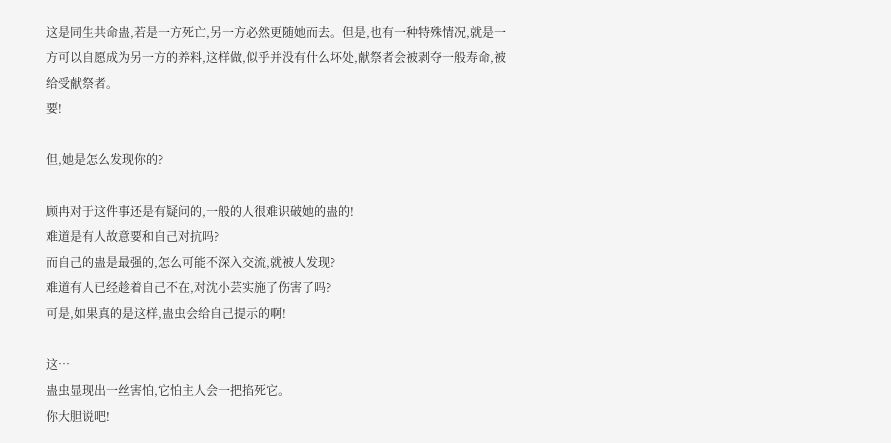这是同生共命蛊,若是一方死亡,另一方必然更随她而去。但是,也有一种特殊情况,就是一方可以自愿成为另一方的养料,这样做,似乎并没有什么坏处,献祭者会被剥夺一般寿命,被给受献祭者。
要!

但,她是怎么发现你的?

顾冉对于这件事还是有疑问的,一般的人很难识破她的蛊的!
难道是有人故意要和自己对抗吗?
而自己的蛊是最强的,怎么可能不深入交流,就被人发现?
难道有人已经趁着自己不在,对沈小芸实施了伤害了吗?
可是,如果真的是这样,蛊虫会给自己提示的啊!

这…
蛊虫显现出一丝害怕,它怕主人会一把掐死它。
你大胆说吧!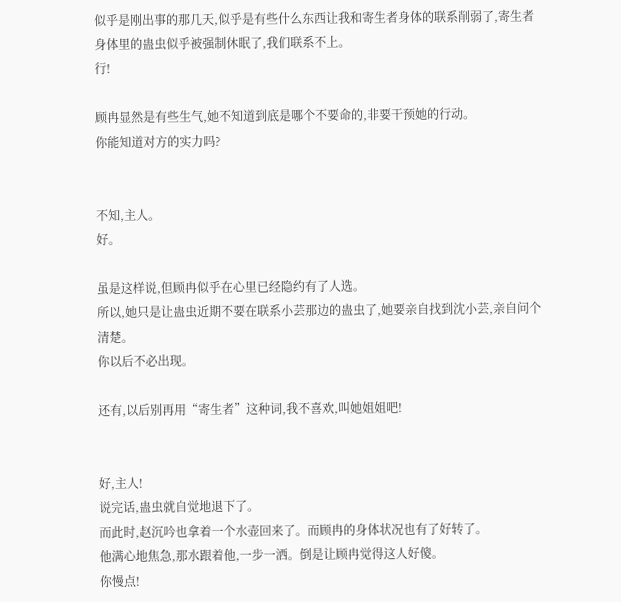似乎是刚出事的那几天,似乎是有些什么东西让我和寄生者身体的联系削弱了,寄生者身体里的蛊虫似乎被强制休眠了,我们联系不上。
行!

顾冉显然是有些生气,她不知道到底是哪个不要命的,非要干预她的行动。
你能知道对方的实力吗?


不知,主人。
好。

虽是这样说,但顾冉似乎在心里已经隐约有了人选。
所以,她只是让蛊虫近期不要在联系小芸那边的蛊虫了,她要亲自找到沈小芸,亲自问个清楚。
你以后不必出现。

还有,以后别再用“寄生者”这种词,我不喜欢,叫她姐姐吧!


好,主人!
说完话,蛊虫就自觉地退下了。
而此时,赵沉吟也拿着一个水壶回来了。而顾冉的身体状况也有了好转了。
他满心地焦急,那水跟着他,一步一洒。倒是让顾冉觉得这人好傻。
你慢点!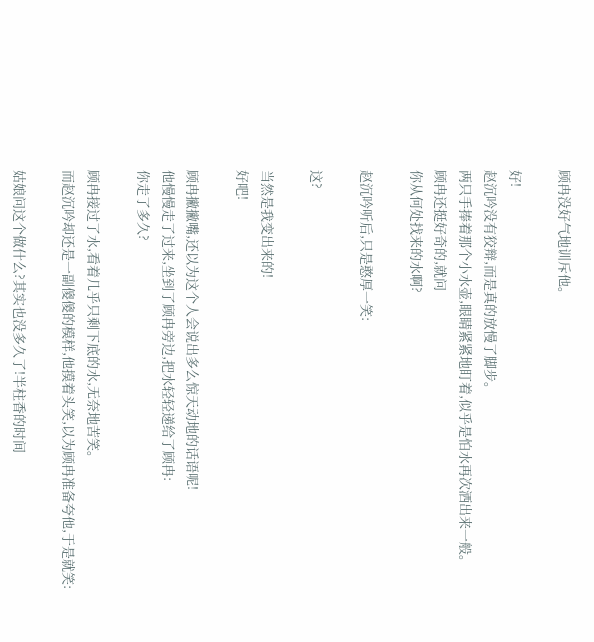顾冉没好气地训斥他。

好!
赵沉吟没有狡辩,而是真的放慢了脚步。
两只手捧着那个小水壶,眼睛紧紧地盯着,似乎是怕水再次洒出来一般。
顾冉还挺好奇的,就问
你从何处找来的水啊?

赵沉吟听后,只是憨厚一笑:

这?

当然是我变出来的!
好吧!

顾冉撇撇嘴,还以为这个人会说出多么惊天动地的话语呢!
他慢慢走了过来,坐到了顾冉旁边,把水轻轻递给了顾冉:
你走了多久?

顾冉接过了水,看着几乎只剩下底的水,无奈地苦笑。
而赵沉吟却还是一副傻傻的模样,他摸着头笑,以为顾冉准备夸他,于是就笑:

姑娘问这个做什么?其实也没多久了!半柱香的时间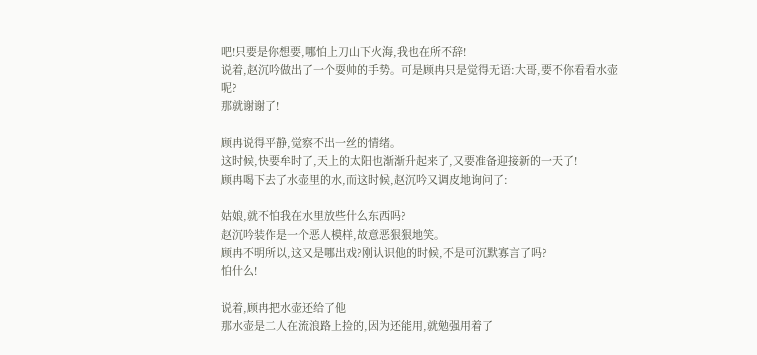吧!只要是你想要,哪怕上刀山下火海,我也在所不辞!
说着,赵沉吟做出了一个耍帅的手势。可是顾冉只是觉得无语:大哥,要不你看看水壶呢?
那就谢谢了!

顾冉说得平静,觉察不出一丝的情绪。
这时候,快要牟时了,天上的太阳也渐渐升起来了,又要准备迎接新的一天了!
顾冉喝下去了水壶里的水,而这时候,赵沉吟又调皮地询问了:

姑娘,就不怕我在水里放些什么东西吗?
赵沉吟装作是一个恶人模样,故意恶狠狠地笑。
顾冉不明所以,这又是哪出戏?刚认识他的时候,不是可沉默寡言了吗?
怕什么!

说着,顾冉把水壶还给了他
那水壶是二人在流浪路上捡的,因为还能用,就勉强用着了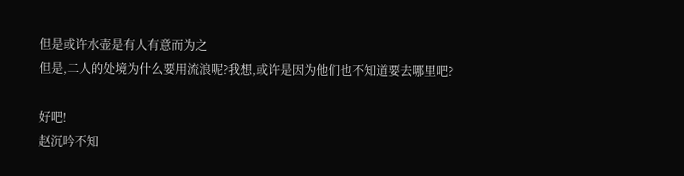但是或许水壶是有人有意而为之
但是,二人的处境为什么要用流浪呢?我想,或许是因为他们也不知道要去哪里吧?

好吧!
赵沉吟不知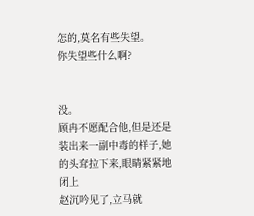怎的,莫名有些失望。
你失望些什么啊?


没。
顾冉不愿配合他,但是还是装出来一副中毒的样子,她的头耷拉下来,眼睛紧紧地闭上
赵沉吟见了,立马就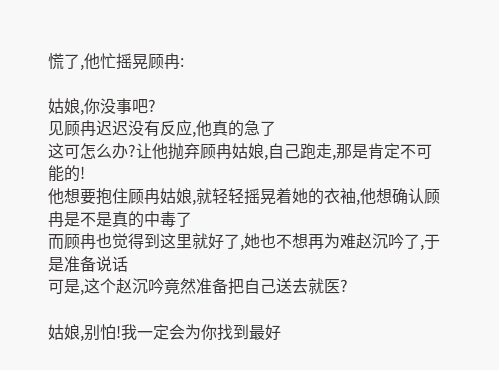慌了,他忙摇晃顾冉:

姑娘,你没事吧?
见顾冉迟迟没有反应,他真的急了
这可怎么办?让他抛弃顾冉姑娘,自己跑走,那是肯定不可能的!
他想要抱住顾冉姑娘,就轻轻摇晃着她的衣袖,他想确认顾冉是不是真的中毒了
而顾冉也觉得到这里就好了,她也不想再为难赵沉吟了,于是准备说话
可是,这个赵沉吟竟然准备把自己送去就医?

姑娘,别怕!我一定会为你找到最好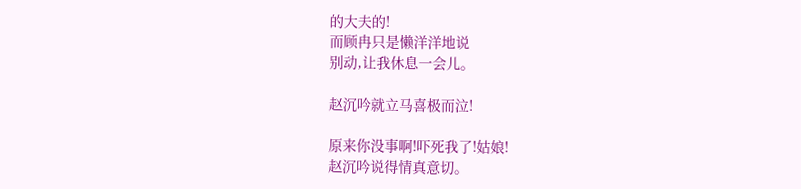的大夫的!
而顾冉只是懒洋洋地说
别动,让我休息一会儿。

赵沉吟就立马喜极而泣!

原来你没事啊!吓死我了!姑娘!
赵沉吟说得情真意切。